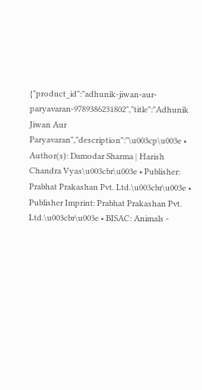{"product_id":"adhunik-jiwan-aur-paryavaran-9789386231802","title":"Adhunik Jiwan Aur Paryavaran","description":"\u003cp\u003e • Author(s): Damodar Sharma | Harish Chandra Vyas\u003cbr\u003e • Publisher: Prabhat Prakashan Pvt. Ltd.\u003cbr\u003e • Publisher Imprint: Prabhat Prakashan Pvt. Ltd.\u003cbr\u003e • BISAC: Animals -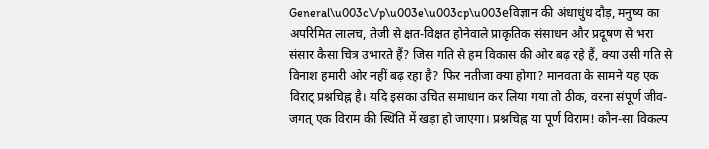General\u003c\/p\u003e\u003cp\u003eविज्ञान की अंधाधुंध दौड़, मनुष्य का अपरिमित लालच, तेजी से क्षत-विक्षत होनेवाले प्राकृतिक संसाधन और प्रदूषण से भरा संसार कैसा चित्र उभारते हैं? जिस गति से हम विकास की ओर बढ़ रहे हैं, क्या उसी गति से विनाश हमारी ओर नहीं बढ़ रहा है? फिर नतीजा क्या होगा? मानवता के सामने यह एक विराट् प्रश्नचिह्न है। यदि इसका उचित समाधान कर लिया गया तो ठीक, वरना संपूर्ण जीव-जगत् एक विराम की स्थिति में खड़ा हो जाएगा। प्रश्नचिह्न या पूर्ण विराम! कौन-सा विकल्प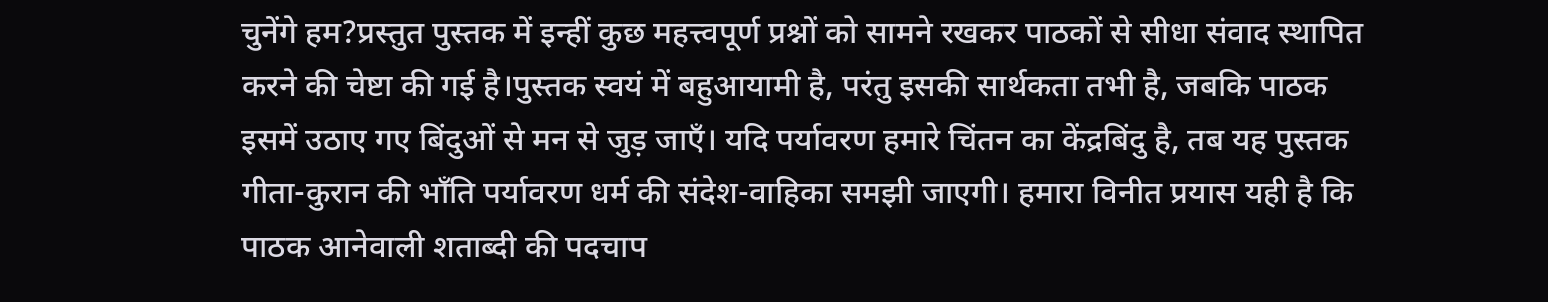चुनेंगे हम?प्रस्तुत पुस्तक में इन्हीं कुछ महत्त्वपूर्ण प्रश्नों को सामने रखकर पाठकों से सीधा संवाद स्थापित करने की चेष्टा की गई है।पुस्तक स्वयं में बहुआयामी है, परंतु इसकी सार्थकता तभी है, जबकि पाठक इसमें उठाए गए बिंदुओं से मन से जुड़ जाएँ। यदि पर्यावरण हमारे चिंतन का केंद्रबिंदु है, तब यह पुस्तक गीता-कुरान की भाँति पर्यावरण धर्म की संदेश-वाहिका समझी जाएगी। हमारा विनीत प्रयास यही है कि पाठक आनेवाली शताब्दी की पदचाप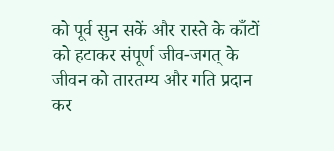को पूर्व सुन सकें और रास्ते के काँटों को हटाकर संपूर्ण जीव-जगत् के जीवन को तारतम्य और गति प्रदान कर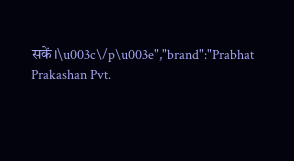सकें।\u003c\/p\u003e","brand":"Prabhat Prakashan Pvt.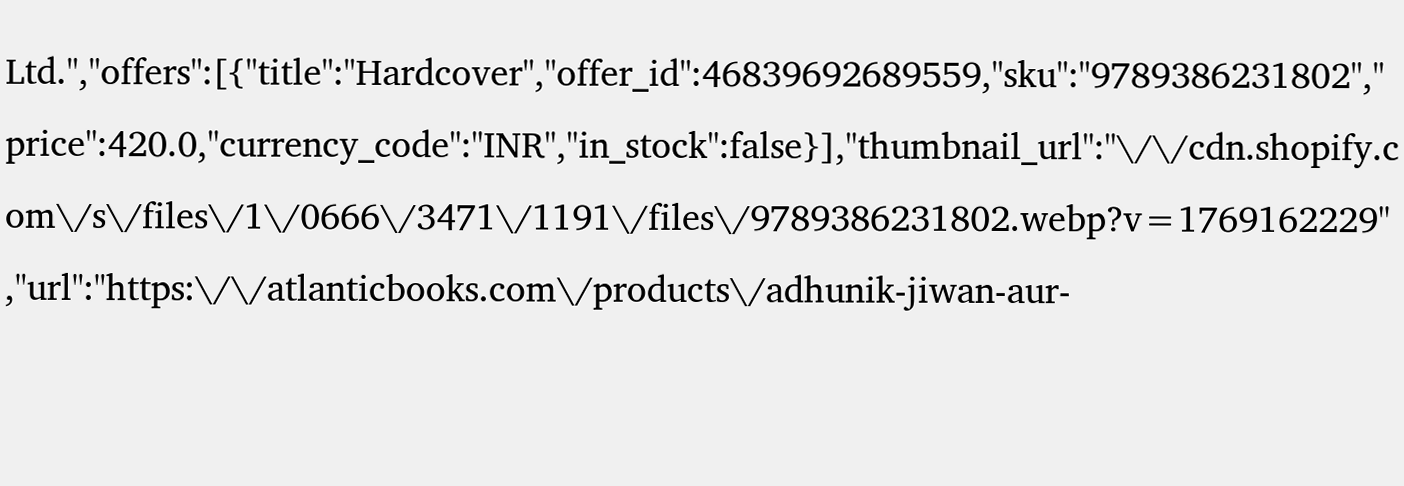Ltd.","offers":[{"title":"Hardcover","offer_id":46839692689559,"sku":"9789386231802","price":420.0,"currency_code":"INR","in_stock":false}],"thumbnail_url":"\/\/cdn.shopify.com\/s\/files\/1\/0666\/3471\/1191\/files\/9789386231802.webp?v=1769162229","url":"https:\/\/atlanticbooks.com\/products\/adhunik-jiwan-aur-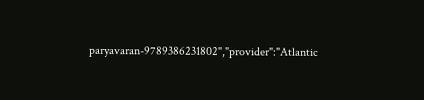paryavaran-9789386231802","provider":"Atlantic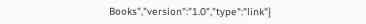Books","version":"1.0","type":"link"}